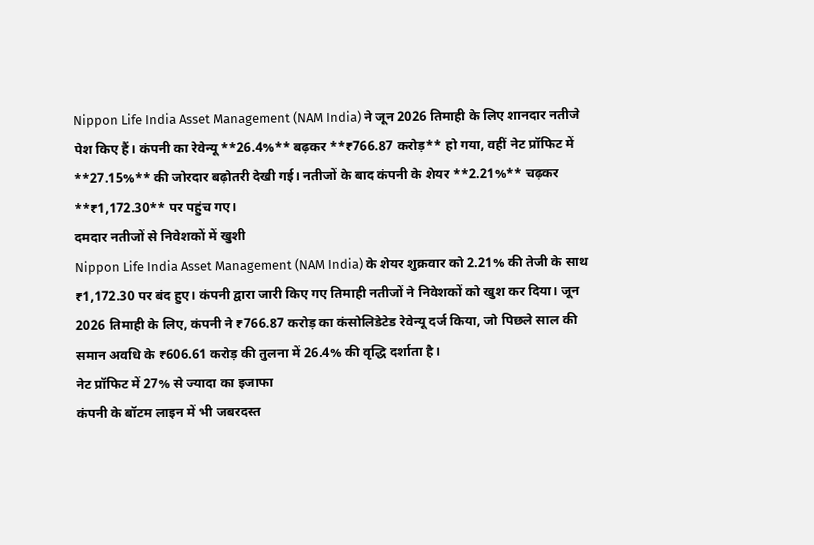Nippon Life India Asset Management (NAM India) ने जून 2026 तिमाही के लिए शानदार नतीजे पेश किए हैं। कंपनी का रेवेन्यू **26.4%** बढ़कर **₹766.87 करोड़** हो गया, वहीं नेट प्रॉफिट में **27.15%** की जोरदार बढ़ोतरी देखी गई। नतीजों के बाद कंपनी के शेयर **2.21%** चढ़कर **₹1,172.30** पर पहुंच गए।
दमदार नतीजों से निवेशकों में खुशी
Nippon Life India Asset Management (NAM India) के शेयर शुक्रवार को 2.21% की तेजी के साथ ₹1,172.30 पर बंद हुए। कंपनी द्वारा जारी किए गए तिमाही नतीजों ने निवेशकों को खुश कर दिया। जून 2026 तिमाही के लिए, कंपनी ने ₹766.87 करोड़ का कंसोलिडेटेड रेवेन्यू दर्ज किया, जो पिछले साल की समान अवधि के ₹606.61 करोड़ की तुलना में 26.4% की वृद्धि दर्शाता है।
नेट प्रॉफिट में 27% से ज्यादा का इजाफा
कंपनी के बॉटम लाइन में भी जबरदस्त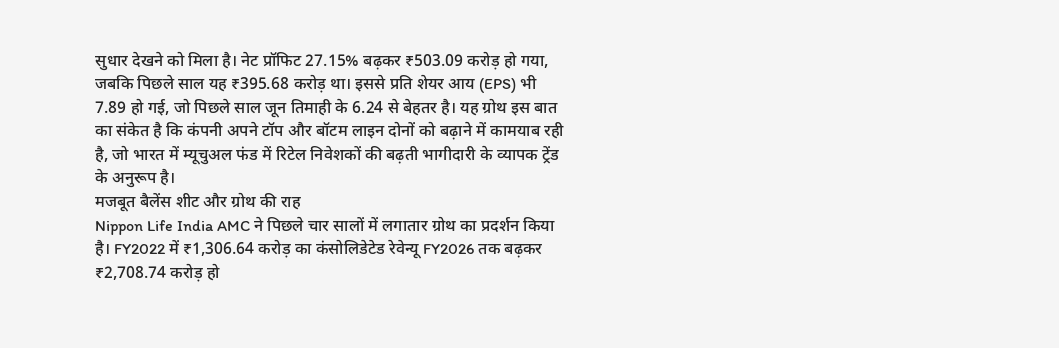सुधार देखने को मिला है। नेट प्रॉफिट 27.15% बढ़कर ₹503.09 करोड़ हो गया, जबकि पिछले साल यह ₹395.68 करोड़ था। इससे प्रति शेयर आय (EPS) भी 7.89 हो गई, जो पिछले साल जून तिमाही के 6.24 से बेहतर है। यह ग्रोथ इस बात का संकेत है कि कंपनी अपने टॉप और बॉटम लाइन दोनों को बढ़ाने में कामयाब रही है, जो भारत में म्यूचुअल फंड में रिटेल निवेशकों की बढ़ती भागीदारी के व्यापक ट्रेंड के अनुरूप है।
मजबूत बैलेंस शीट और ग्रोथ की राह
Nippon Life India AMC ने पिछले चार सालों में लगातार ग्रोथ का प्रदर्शन किया है। FY2022 में ₹1,306.64 करोड़ का कंसोलिडेटेड रेवेन्यू FY2026 तक बढ़कर ₹2,708.74 करोड़ हो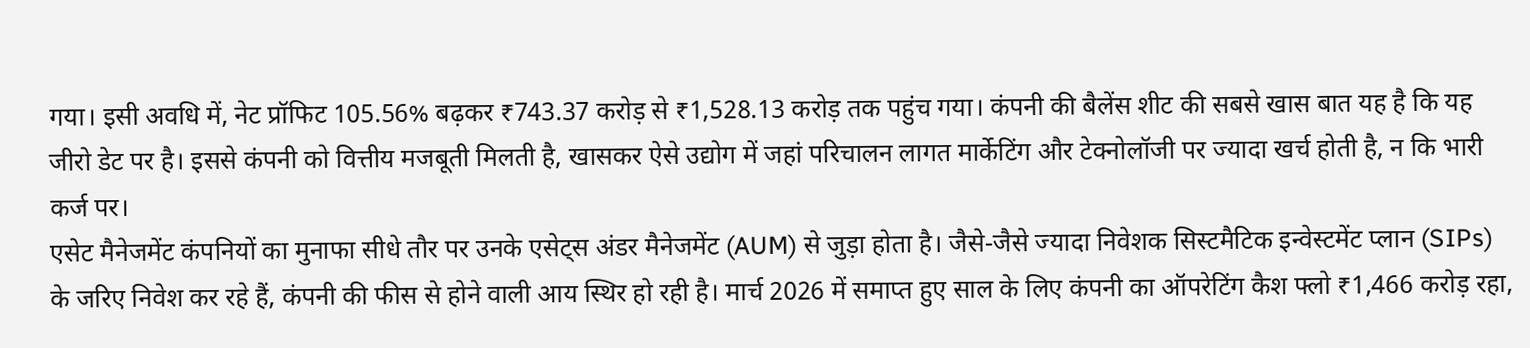गया। इसी अवधि में, नेट प्रॉफिट 105.56% बढ़कर ₹743.37 करोड़ से ₹1,528.13 करोड़ तक पहुंच गया। कंपनी की बैलेंस शीट की सबसे खास बात यह है कि यह जीरो डेट पर है। इससे कंपनी को वित्तीय मजबूती मिलती है, खासकर ऐसे उद्योग में जहां परिचालन लागत मार्केटिंग और टेक्नोलॉजी पर ज्यादा खर्च होती है, न कि भारी कर्ज पर।
एसेट मैनेजमेंट कंपनियों का मुनाफा सीधे तौर पर उनके एसेट्स अंडर मैनेजमेंट (AUM) से जुड़ा होता है। जैसे-जैसे ज्यादा निवेशक सिस्टमैटिक इन्वेस्टमेंट प्लान (SIPs) के जरिए निवेश कर रहे हैं, कंपनी की फीस से होने वाली आय स्थिर हो रही है। मार्च 2026 में समाप्त हुए साल के लिए कंपनी का ऑपरेटिंग कैश फ्लो ₹1,466 करोड़ रहा,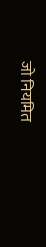जो नियमित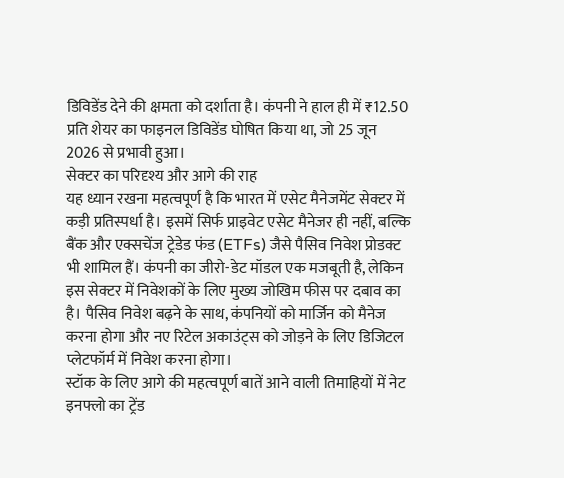डिविडेंड देने की क्षमता को दर्शाता है। कंपनी ने हाल ही में ₹12.50 प्रति शेयर का फाइनल डिविडेंड घोषित किया था, जो 25 जून 2026 से प्रभावी हुआ।
सेक्टर का परिदृश्य और आगे की राह
यह ध्यान रखना महत्वपूर्ण है कि भारत में एसेट मैनेजमेंट सेक्टर में कड़ी प्रतिस्पर्धा है। इसमें सिर्फ प्राइवेट एसेट मैनेजर ही नहीं, बल्कि बैंक और एक्सचेंज ट्रेडेड फंड (ETFs) जैसे पैसिव निवेश प्रोडक्ट भी शामिल हैं। कंपनी का जीरो-डेट मॉडल एक मजबूती है, लेकिन इस सेक्टर में निवेशकों के लिए मुख्य जोखिम फीस पर दबाव का है। पैसिव निवेश बढ़ने के साथ, कंपनियों को मार्जिन को मैनेज करना होगा और नए रिटेल अकाउंट्स को जोड़ने के लिए डिजिटल प्लेटफॉर्म में निवेश करना होगा।
स्टॉक के लिए आगे की महत्वपूर्ण बातें आने वाली तिमाहियों में नेट इनफ्लो का ट्रेंड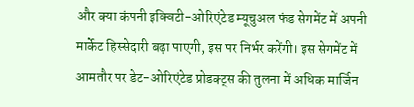और क्या कंपनी इक्विटी-ओरिएंटेड म्यूचुअल फंड सेगमेंट में अपनी मार्केट हिस्सेदारी बढ़ा पाएगी, इस पर निर्भर करेंगी। इस सेगमेंट में आमतौर पर डेट-ओरिएंटेड प्रोडक्ट्स की तुलना में अधिक मार्जिन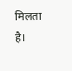मिलता है।